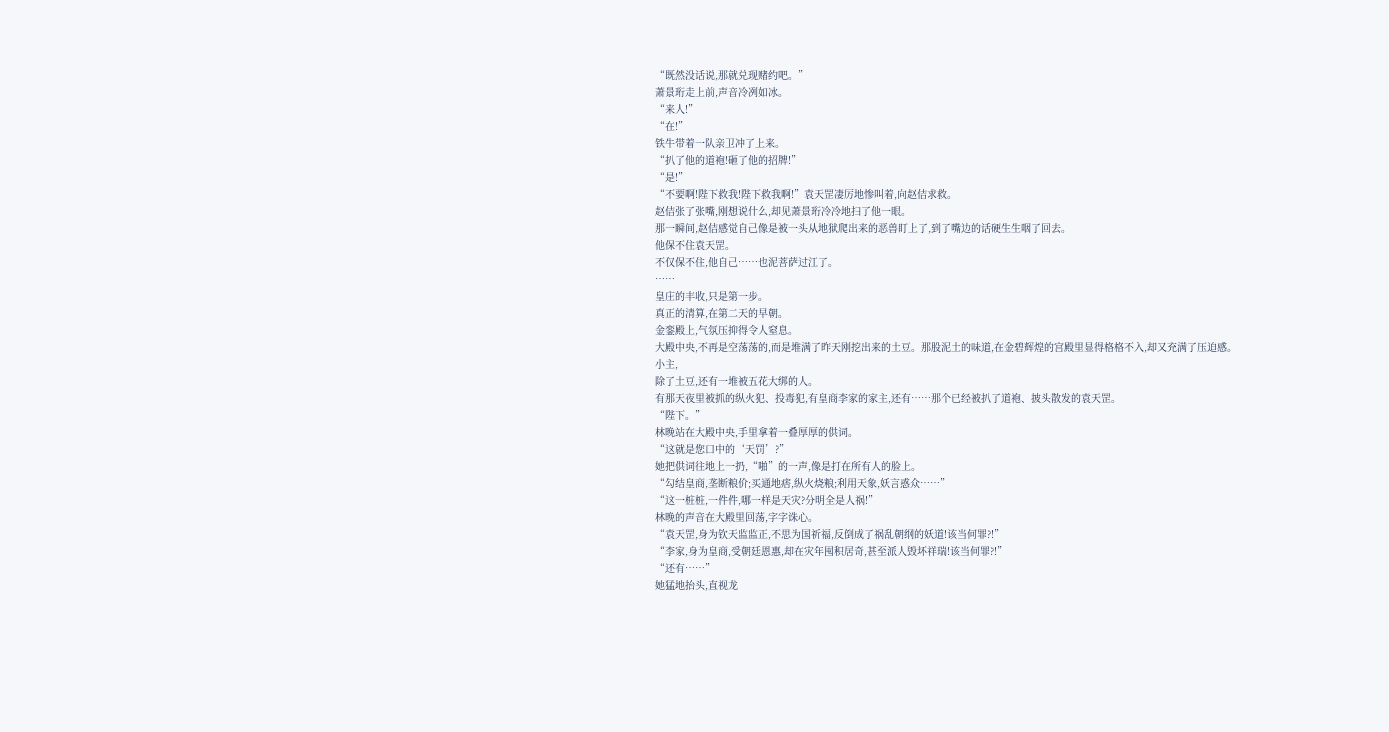“既然没话说,那就兑现赌约吧。”
萧景珩走上前,声音冷冽如冰。
“来人!”
“在!”
铁牛带着一队亲卫冲了上来。
“扒了他的道袍!砸了他的招牌!”
“是!”
“不要啊!陛下救我!陛下救我啊!”袁天罡凄厉地惨叫着,向赵佶求救。
赵佶张了张嘴,刚想说什么,却见萧景珩冷冷地扫了他一眼。
那一瞬间,赵佶感觉自己像是被一头从地狱爬出来的恶兽盯上了,到了嘴边的话硬生生咽了回去。
他保不住袁天罡。
不仅保不住,他自己……也泥菩萨过江了。
……
皇庄的丰收,只是第一步。
真正的清算,在第二天的早朝。
金銮殿上,气氛压抑得令人窒息。
大殿中央,不再是空荡荡的,而是堆满了昨天刚挖出来的土豆。那股泥土的味道,在金碧辉煌的宫殿里显得格格不入,却又充满了压迫感。
小主,
除了土豆,还有一堆被五花大绑的人。
有那天夜里被抓的纵火犯、投毒犯,有皇商李家的家主,还有……那个已经被扒了道袍、披头散发的袁天罡。
“陛下。”
林晚站在大殿中央,手里拿着一叠厚厚的供词。
“这就是您口中的‘天罚’?”
她把供词往地上一扔,“啪”的一声,像是打在所有人的脸上。
“勾结皇商,垄断粮价;买通地痞,纵火烧粮;利用天象,妖言惑众……”
“这一桩桩,一件件,哪一样是天灾?分明全是人祸!”
林晚的声音在大殿里回荡,字字诛心。
“袁天罡,身为钦天监监正,不思为国祈福,反倒成了祸乱朝纲的妖道!该当何罪?!”
“李家,身为皇商,受朝廷恩惠,却在灾年囤积居奇,甚至派人毁坏祥瑞!该当何罪?!”
“还有……”
她猛地抬头,直视龙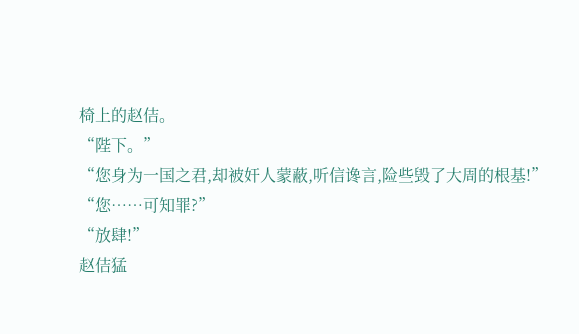椅上的赵佶。
“陛下。”
“您身为一国之君,却被奸人蒙蔽,听信谗言,险些毁了大周的根基!”
“您……可知罪?”
“放肆!”
赵佶猛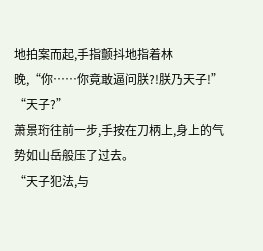地拍案而起,手指颤抖地指着林晚,“你……你竟敢逼问朕?!朕乃天子!”
“天子?”
萧景珩往前一步,手按在刀柄上,身上的气势如山岳般压了过去。
“天子犯法,与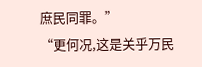庶民同罪。”
“更何况,这是关乎万民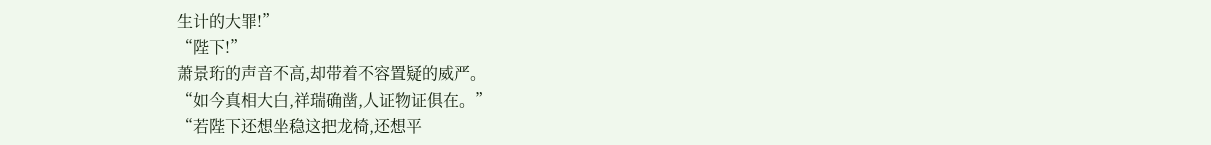生计的大罪!”
“陛下!”
萧景珩的声音不高,却带着不容置疑的威严。
“如今真相大白,祥瑞确凿,人证物证俱在。”
“若陛下还想坐稳这把龙椅,还想平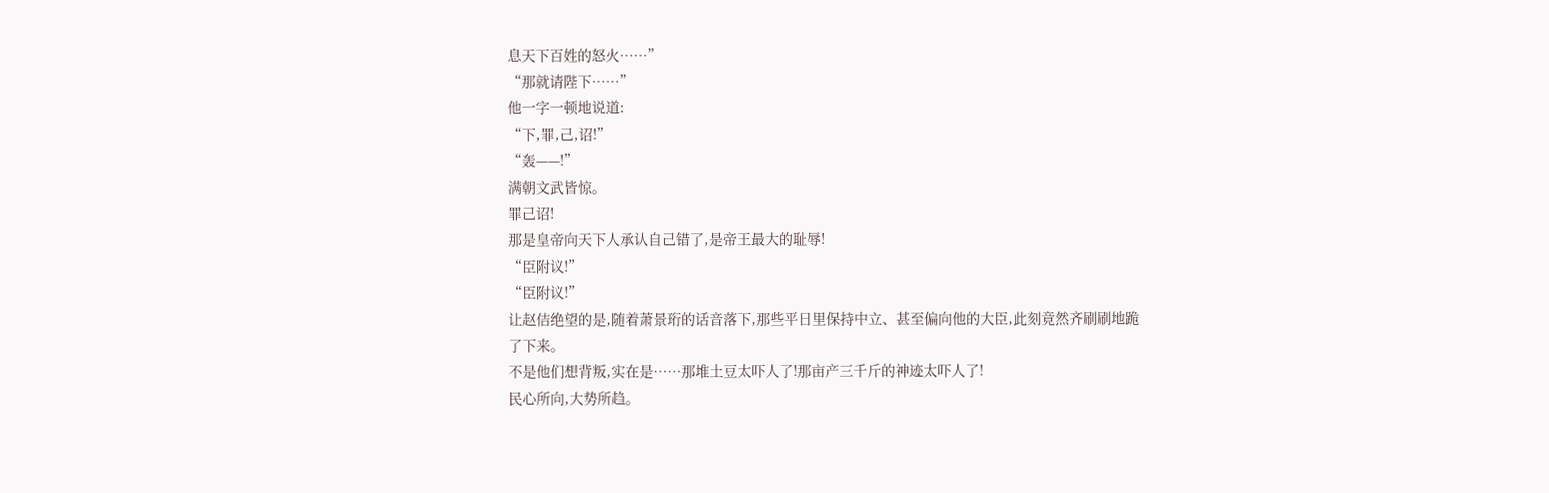息天下百姓的怒火……”
“那就请陛下……”
他一字一顿地说道:
“下,罪,己,诏!”
“轰——!”
满朝文武皆惊。
罪己诏!
那是皇帝向天下人承认自己错了,是帝王最大的耻辱!
“臣附议!”
“臣附议!”
让赵佶绝望的是,随着萧景珩的话音落下,那些平日里保持中立、甚至偏向他的大臣,此刻竟然齐刷刷地跪了下来。
不是他们想背叛,实在是……那堆土豆太吓人了!那亩产三千斤的神迹太吓人了!
民心所向,大势所趋。